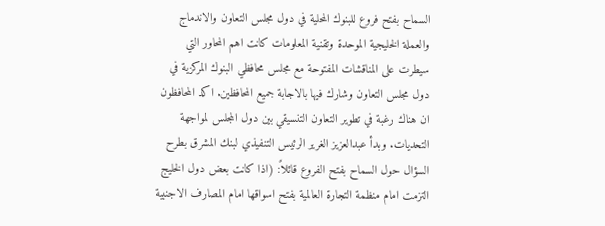السماح بفتح فروع للبنوك المحلية في دول مجلس التعاون والاندماج والعملة الخليجية الموحدة وتقنية المعلومات كانت اهم المحاور التي سيطرت على المناقشات المفتوحة مع مجلس محافظي البنوك المركزية في دول مجلس التعاون وشارك فيها بالاجابة جميع المحافظين. اكد المحافظون ان هناك رغبة في تطوير التعاون التنسيقي بين دول المجلس لمواجهة التحديات. وبدأ عبدالعزيز الغرير الرئيس التنفيذي لبنك المشرق بطرح السؤال حول السماح بفتح الفروع قائلاً: (اذا كانت بعض دول الخليج التزمت امام منظمة التجارة العالمية بفتح اسواقها امام المصارف الاجنبية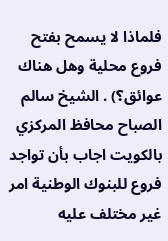فلماذا لا يسمح بفتح فروع محلية وهل هناك عوائق؟) . الشيخ سالم الصباح محافظ المركزي بالكويت اجاب بأن تواجد فروع للبنوك الوطنية امر غير مختلف عليه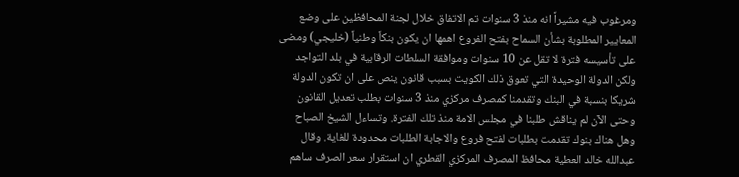ومرغوب فيه مشيراً انه منذ 3 سنوات تم الاتفاق خلال لجنة المحافظين على وضع المعايير المطلوبة بشأن السماح بفتح الفروع اهمها ان يكون بنكاً وطنياً (خليجي) ومضى على تأسيسه فترة لا تقل عن 10 سنوات وموافقة السلطات الرقابية في بلد التواجد ولكن الدولة الوحيدة التي تعوق ذلك الكويت بسبب قانون ينص على ان تكون الدولة شريكا بنسبة في البنك وتقدمنا كمصرف مركزي منذ 3 سنوات بطلب تعديل القانون وحتى الآن لم يناقش طلبنا في مجلس الامة منذ تلك الفترة. وتساءل الشيخ الصباح وهل هناك بنوك تقدمت بطلبات لفتح فروع والاجابة الطلبات محدودة للغاية. وقال عبدالله خالد العطية محافظ المصرف المركزي القطري ان استقرار سعر الصرف ساهم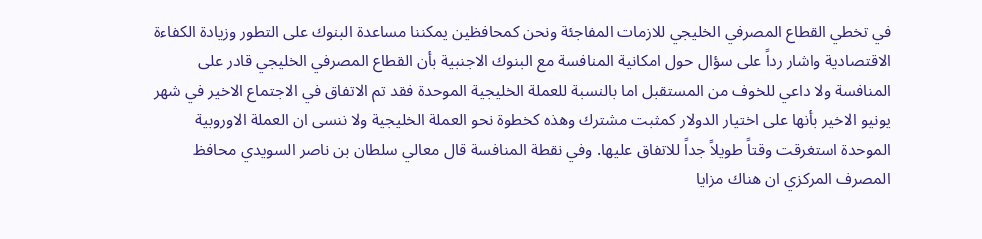في تخطي القطاع المصرفي الخليجي للازمات المفاجئة ونحن كمحافظين يمكننا مساعدة البنوك على التطور وزيادة الكفاءة الاقتصادية واشار رداً على سؤال حول امكانية المنافسة مع البنوك الاجنبية بأن القطاع المصرفي الخليجي قادر على المنافسة ولا داعي للخوف من المستقبل اما بالنسبة للعملة الخليجية الموحدة فقد تم الاتفاق في الاجتماع الاخير في شهر يونيو الاخير بأنها على اختيار الدولار كمثبت مشترك وهذه كخطوة نحو العملة الخليجية ولا ننسى ان العملة الاوروبية الموحدة استغرقت وقتاً طويلاً جداً للاتفاق عليها. وفي نقطة المنافسة قال معالي سلطان بن ناصر السويدي محافظ المصرف المركزي ان هناك مزايا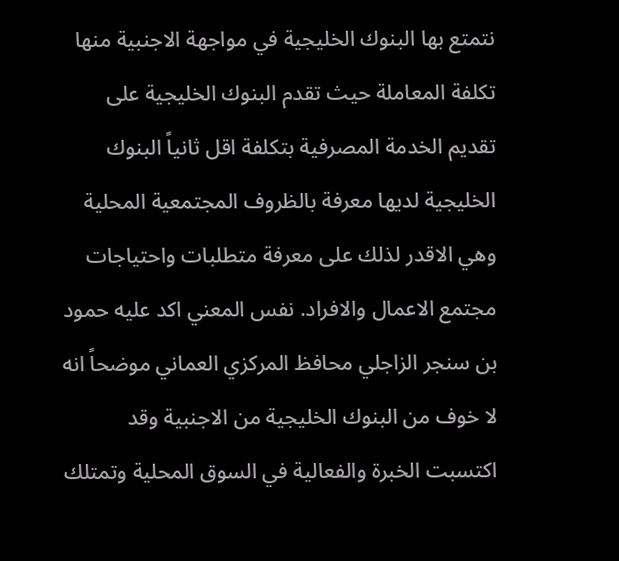نتمتع بها البنوك الخليجية في مواجهة الاجنبية منها تكلفة المعاملة حيث تقدم البنوك الخليجية على تقديم الخدمة المصرفية بتكلفة اقل ثانياً البنوك الخليجية لديها معرفة بالظروف المجتمعية المحلية وهي الاقدر لذلك على معرفة متطلبات واحتياجات مجتمع الاعمال والافراد. نفس المعني اكد عليه حمود بن سنجر الزاجلي محافظ المركزي العماني موضحاً انه لا خوف من البنوك الخليجية من الاجنبية وقد اكتسبت الخبرة والفعالية في السوق المحلية وتمتلك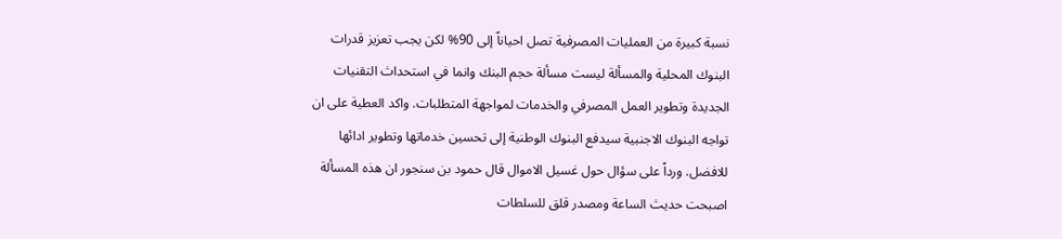نسبة كبيرة من العمليات المصرفية تصل احياناً إلى 90% لكن يجب تعزيز قدرات البنوك المحلية والمسألة ليست مسألة حجم البنك وانما في استحداث التقنيات الجديدة وتطوير العمل المصرفي والخدمات لمواجهة المتطلبات. واكد العطية على ان تواجه البنوك الاجنبية سيدفع البنوك الوطنية إلى تحسين خدماتها وتطوير ادائها للافضل. ورداً على سؤال حول غسيل الاموال قال حمود بن سنجور ان هذه المسألة اصبحت حديث الساعة ومصدر قلق للسلطات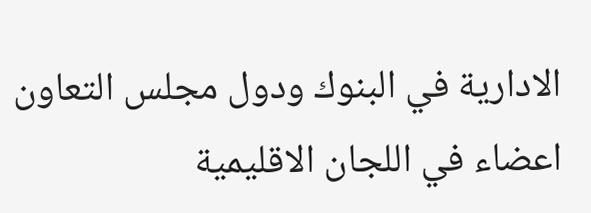الادارية في البنوك ودول مجلس التعاون اعضاء في اللجان الاقليمية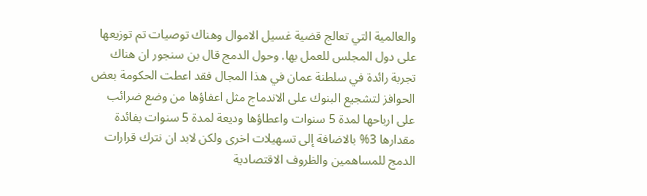والعالمية التي تعالج قضية غسيل الاموال وهناك توصيات تم توزيعها على دول المجلس للعمل بها. وحول الدمج قال بن سنجور ان هناك تجربة رائدة في سلطنة عمان في هذا المجال فقد اعطت الحكومة بعض الحوافز لتشجيع البنوك على الاندماج مثل اعفاؤها من وضع ضرائب على ارباحها لمدة 5 سنوات واعطاؤها وديعة لمدة 5 سنوات بفائدة مقدارها 3% بالاضافة إلى تسهيلات اخرى ولكن لابد ان نترك قرارات الدمج للمساهمين والظروف الاقتصادية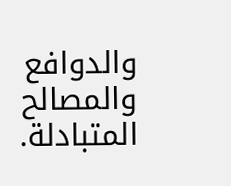والدوافع والمصالح المتبادلة.